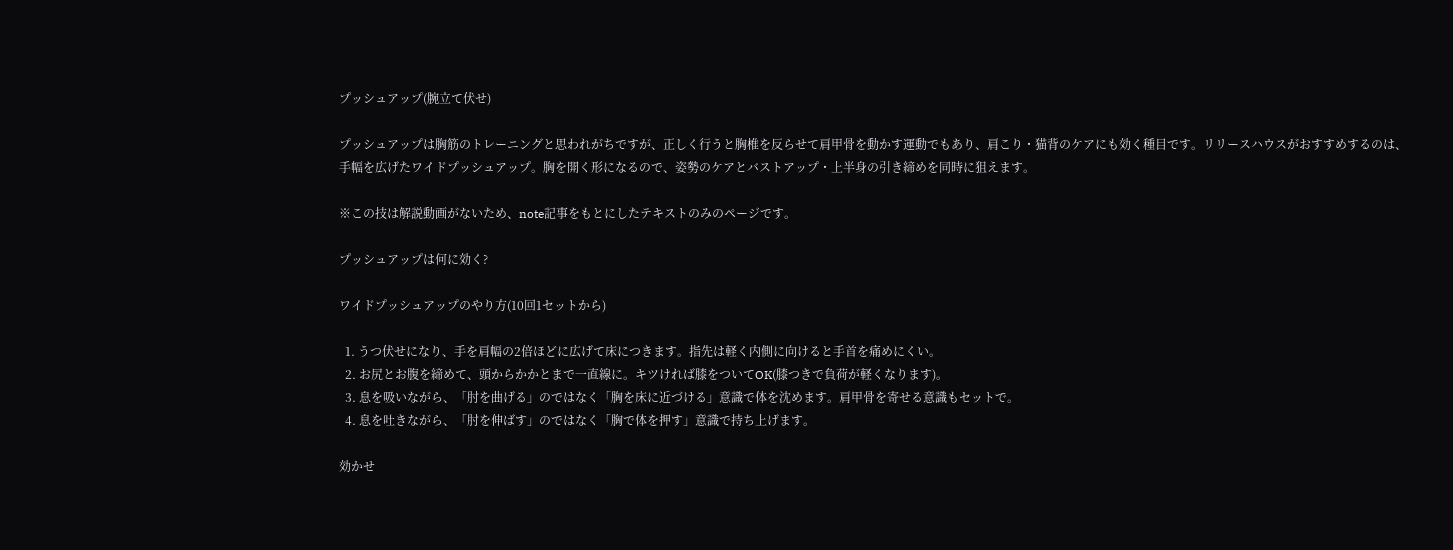プッシュアップ(腕立て伏せ)

プッシュアップは胸筋のトレーニングと思われがちですが、正しく行うと胸椎を反らせて肩甲骨を動かす運動でもあり、肩こり・猫背のケアにも効く種目です。リリースハウスがおすすめするのは、手幅を広げたワイドプッシュアップ。胸を開く形になるので、姿勢のケアとバストアップ・上半身の引き締めを同時に狙えます。

※この技は解説動画がないため、note記事をもとにしたテキストのみのページです。

プッシュアップは何に効く?

ワイドプッシュアップのやり方(10回1セットから)

  1. うつ伏せになり、手を肩幅の2倍ほどに広げて床につきます。指先は軽く内側に向けると手首を痛めにくい。
  2. お尻とお腹を締めて、頭からかかとまで一直線に。キツければ膝をついてOK(膝つきで負荷が軽くなります)。
  3. 息を吸いながら、「肘を曲げる」のではなく「胸を床に近づける」意識で体を沈めます。肩甲骨を寄せる意識もセットで。
  4. 息を吐きながら、「肘を伸ばす」のではなく「胸で体を押す」意識で持ち上げます。

効かせ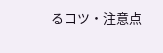るコツ・注意点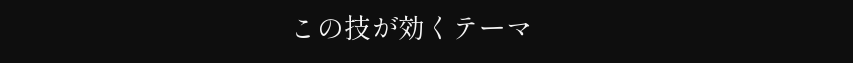この技が効くテーマ